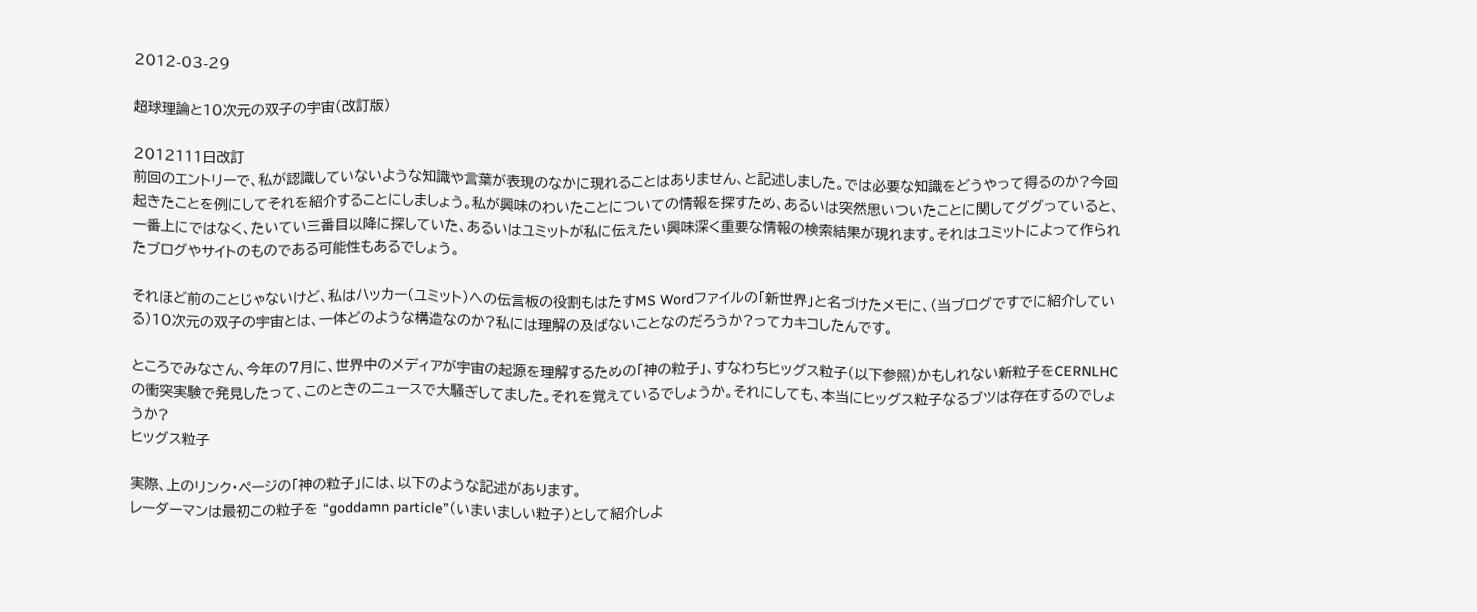2012-03-29

超球理論と10次元の双子の宇宙(改訂版)

2012111日改訂
前回のエントリーで、私が認識していないような知識や言葉が表現のなかに現れることはありません、と記述しました。では必要な知識をどうやって得るのか?今回起きたことを例にしてそれを紹介することにしましょう。私が興味のわいたことについての情報を探すため、あるいは突然思いついたことに関してググっていると、一番上にではなく、たいてい三番目以降に探していた、あるいはユミットが私に伝えたい興味深く重要な情報の検索結果が現れます。それはユミットによって作られたブログやサイトのものである可能性もあるでしょう。

それほど前のことじゃないけど、私はハッカー(ユミット)への伝言板の役割もはたすMS Wordファイルの「新世界」と名づけたメモに、(当ブログですでに紹介している)10次元の双子の宇宙とは、一体どのような構造なのか?私には理解の及ばないことなのだろうか?ってカキコしたんです。

ところでみなさん、今年の7月に、世界中のメディアが宇宙の起源を理解するための「神の粒子」、すなわちヒッグス粒子(以下参照)かもしれない新粒子をCERNLHCの衝突実験で発見したって、このときのニュースで大騒ぎしてました。それを覚えているでしょうか。それにしても、本当にヒッグス粒子なるブツは存在するのでしょうか?
ヒッグス粒子

実際、上のリンク・ページの「神の粒子」には、以下のような記述があります。
レーダーマンは最初この粒子を “goddamn particle”(いまいましい粒子)として紹介しよ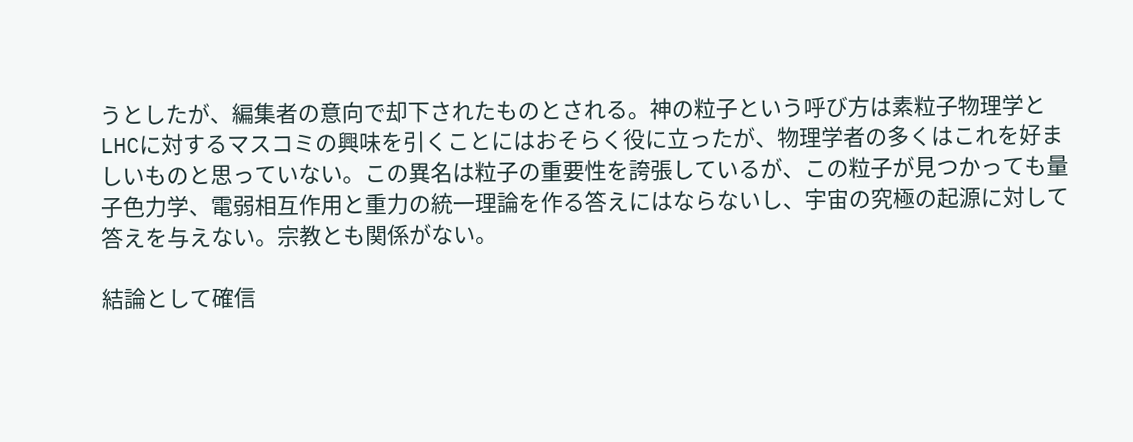うとしたが、編集者の意向で却下されたものとされる。神の粒子という呼び方は素粒子物理学とLHCに対するマスコミの興味を引くことにはおそらく役に立ったが、物理学者の多くはこれを好ましいものと思っていない。この異名は粒子の重要性を誇張しているが、この粒子が見つかっても量子色力学、電弱相互作用と重力の統一理論を作る答えにはならないし、宇宙の究極の起源に対して答えを与えない。宗教とも関係がない。

結論として確信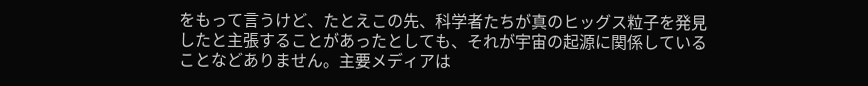をもって言うけど、たとえこの先、科学者たちが真のヒッグス粒子を発見したと主張することがあったとしても、それが宇宙の起源に関係していることなどありません。主要メディアは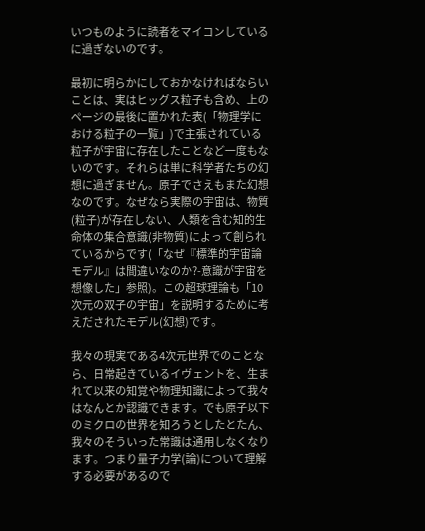いつものように読者をマイコンしているに過ぎないのです。

最初に明らかにしておかなければならいことは、実はヒッグス粒子も含め、上のページの最後に置かれた表(「物理学における粒子の一覧」)で主張されている粒子が宇宙に存在したことなど一度もないのです。それらは単に科学者たちの幻想に過ぎません。原子でさえもまた幻想なのです。なぜなら実際の宇宙は、物質(粒子)が存在しない、人類を含む知的生命体の集合意識(非物質)によって創られているからです(「なぜ『標準的宇宙論モデル』は間違いなのか?-意識が宇宙を想像した」参照)。この超球理論も「10次元の双子の宇宙」を説明するために考えだされたモデル(幻想)です。

我々の現実である4次元世界でのことなら、日常起きているイヴェントを、生まれて以来の知覚や物理知識によって我々はなんとか認識できます。でも原子以下のミクロの世界を知ろうとしたとたん、我々のそういった常識は通用しなくなります。つまり量子力学(論)について理解する必要があるので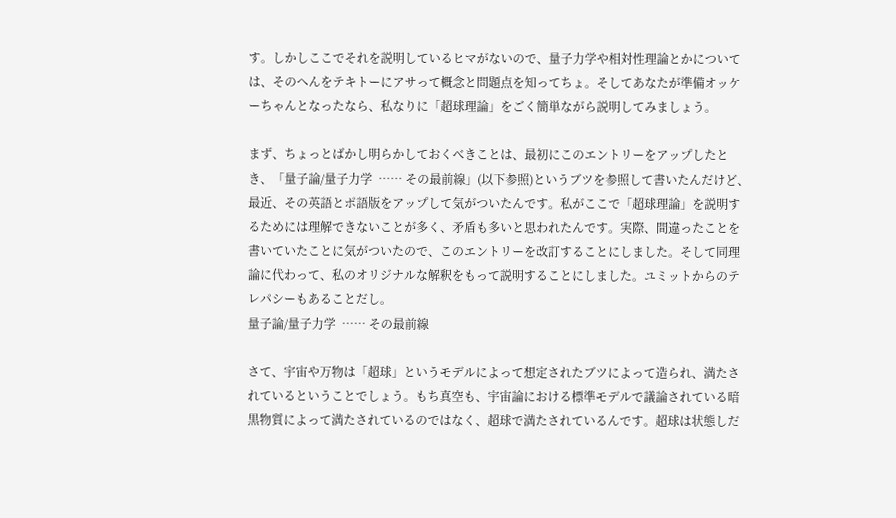す。しかしここでそれを説明しているヒマがないので、量子力学や相対性理論とかについては、そのへんをテキトーにアサって概念と問題点を知ってちょ。そしてあなたが準備オッケーちゃんとなったなら、私なりに「超球理論」をごく簡単ながら説明してみましょう。

まず、ちょっとばかし明らかしておくべきことは、最初にこのエントリーをアップしたとき、「量子論/量子力学  …… その最前線」(以下参照)というブツを参照して書いたんだけど、最近、その英語とポ語版をアップして気がついたんです。私がここで「超球理論」を説明するためには理解できないことが多く、矛盾も多いと思われたんです。実際、間違ったことを書いていたことに気がついたので、このエントリーを改訂することにしました。そして同理論に代わって、私のオリジナルな解釈をもって説明することにしました。ユミットからのテレパシーもあることだし。
量子論/量子力学  …… その最前線

さて、宇宙や万物は「超球」というモデルによって想定されたブツによって造られ、満たされているということでしょう。もち真空も、宇宙論における標準モデルで議論されている暗黒物質によって満たされているのではなく、超球で満たされているんです。超球は状態しだ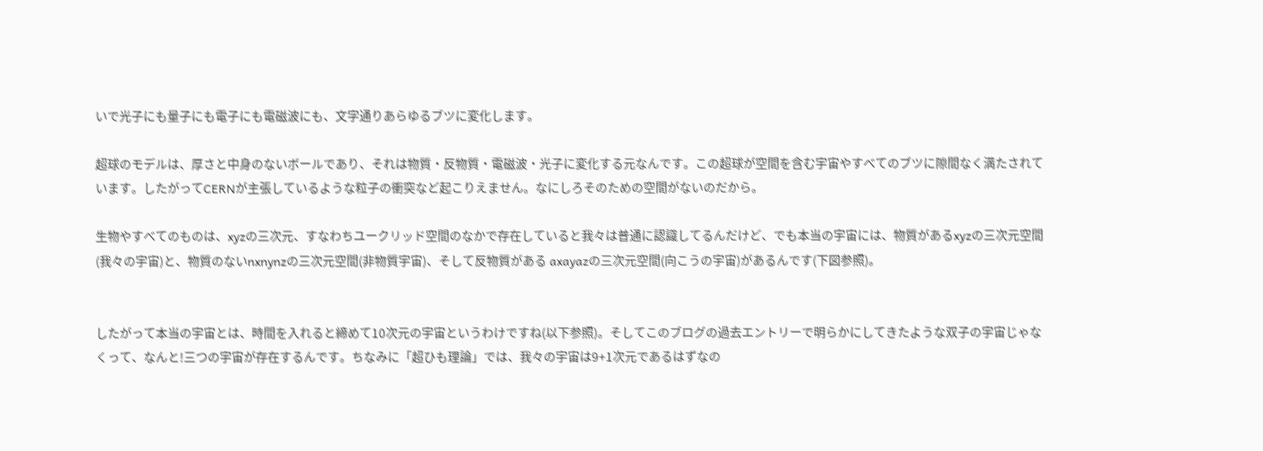いで光子にも量子にも電子にも電磁波にも、文字通りあらゆるブツに変化します。

超球のモデルは、厚さと中身のないボールであり、それは物質・反物質・電磁波・光子に変化する元なんです。この超球が空間を含む宇宙やすべてのブツに隙間なく満たされています。したがってCERNが主張しているような粒子の衝突など起こりえません。なにしろそのための空間がないのだから。

生物やすべてのものは、xyzの三次元、すなわちユークリッド空間のなかで存在していると我々は普通に認識してるんだけど、でも本当の宇宙には、物質があるxyzの三次元空間(我々の宇宙)と、物質のないnxnynzの三次元空間(非物質宇宙)、そして反物質がある axayazの三次元空間(向こうの宇宙)があるんです(下図参照)。


したがって本当の宇宙とは、時間を入れると締めて10次元の宇宙というわけですね(以下参照)。そしてこのブログの過去エントリーで明らかにしてきたような双子の宇宙じゃなくって、なんと!三つの宇宙が存在するんです。ちなみに「超ひも理論」では、我々の宇宙は9+1次元であるはずなの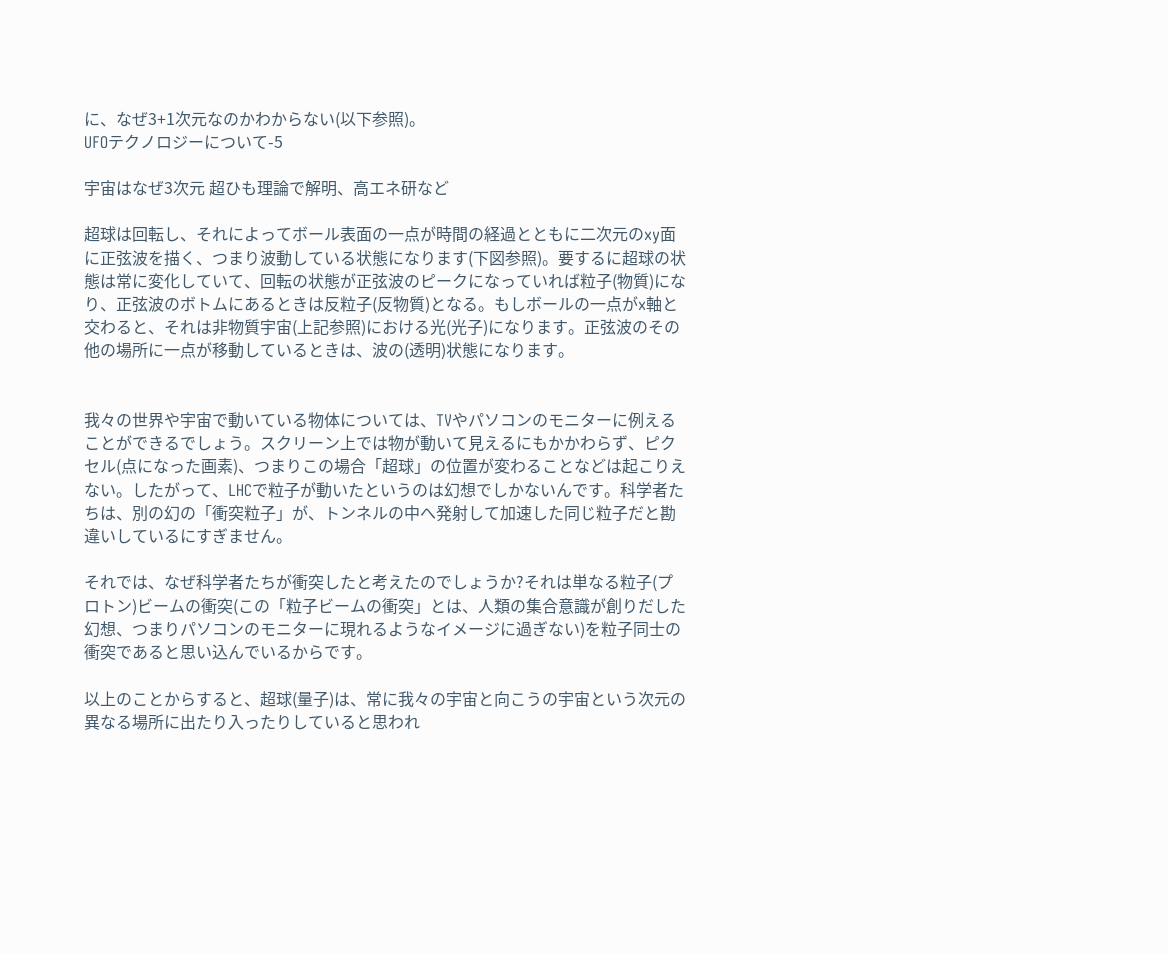に、なぜ3+1次元なのかわからない(以下参照)。
UFOテクノロジーについて-5

宇宙はなぜ3次元 超ひも理論で解明、高エネ研など

超球は回転し、それによってボール表面の一点が時間の経過とともに二次元のxy面に正弦波を描く、つまり波動している状態になります(下図参照)。要するに超球の状態は常に変化していて、回転の状態が正弦波のピークになっていれば粒子(物質)になり、正弦波のボトムにあるときは反粒子(反物質)となる。もしボールの一点がx軸と交わると、それは非物質宇宙(上記参照)における光(光子)になります。正弦波のその他の場所に一点が移動しているときは、波の(透明)状態になります。


我々の世界や宇宙で動いている物体については、TVやパソコンのモニターに例えることができるでしょう。スクリーン上では物が動いて見えるにもかかわらず、ピクセル(点になった画素)、つまりこの場合「超球」の位置が変わることなどは起こりえない。したがって、LHCで粒子が動いたというのは幻想でしかないんです。科学者たちは、別の幻の「衝突粒子」が、トンネルの中へ発射して加速した同じ粒子だと勘違いしているにすぎません。

それでは、なぜ科学者たちが衝突したと考えたのでしょうか?それは単なる粒子(プロトン)ビームの衝突(この「粒子ビームの衝突」とは、人類の集合意識が創りだした幻想、つまりパソコンのモニターに現れるようなイメージに過ぎない)を粒子同士の衝突であると思い込んでいるからです。

以上のことからすると、超球(量子)は、常に我々の宇宙と向こうの宇宙という次元の異なる場所に出たり入ったりしていると思われ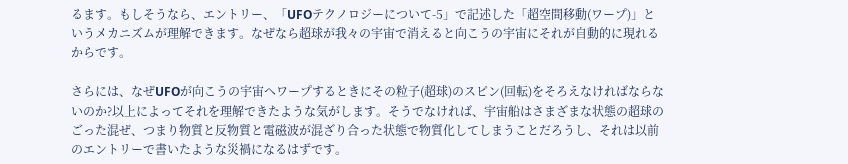るます。もしそうなら、エントリー、「UFOテクノロジーについて-5」で記述した「超空間移動(ワープ)」というメカニズムが理解できます。なぜなら超球が我々の宇宙で消えると向こうの宇宙にそれが自動的に現れるからです。

さらには、なぜUFOが向こうの宇宙へワープするときにその粒子(超球)のスピン(回転)をそろえなければならないのか?以上によってそれを理解できたような気がします。そうでなければ、宇宙船はさまざまな状態の超球のごった混ぜ、つまり物質と反物質と電磁波が混ざり合った状態で物質化してしまうことだろうし、それは以前のエントリーで書いたような災禍になるはずです。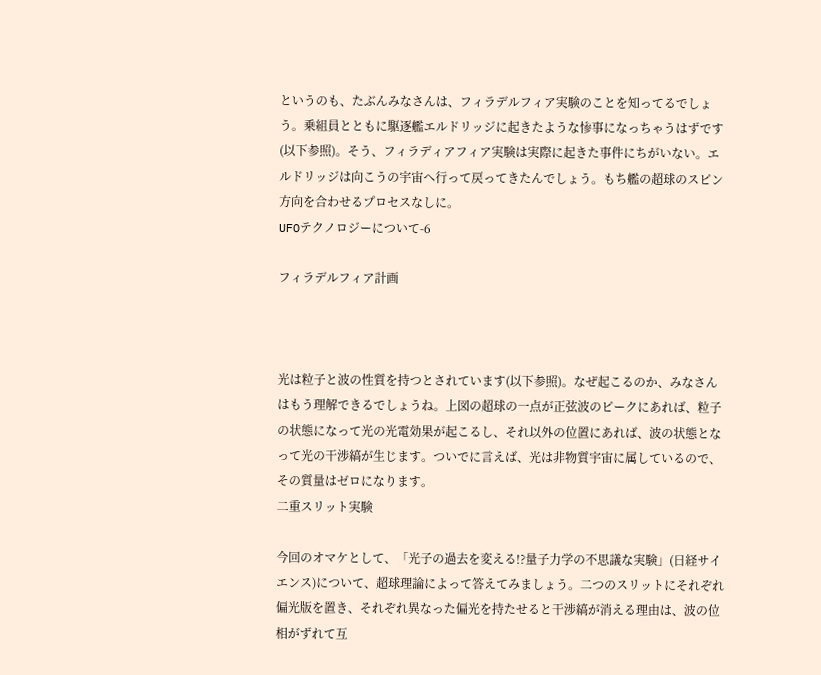というのも、たぶんみなさんは、フィラデルフィア実験のことを知ってるでしょう。乗組員とともに駆逐艦エルドリッジに起きたような惨事になっちゃうはずです(以下参照)。そう、フィラディアフィア実験は実際に起きた事件にちがいない。エルドリッジは向こうの宇宙へ行って戻ってきたんでしょう。もち艦の超球のスピン方向を合わせるプロセスなしに。
UFOテクノロジーについて-6

フィラデルフィア計画



光は粒子と波の性質を持つとされています(以下参照)。なぜ起こるのか、みなさんはもう理解できるでしょうね。上図の超球の一点が正弦波のピークにあれば、粒子の状態になって光の光電効果が起こるし、それ以外の位置にあれば、波の状態となって光の干渉縞が生じます。ついでに言えば、光は非物質宇宙に属しているので、その質量はゼロになります。
二重スリット実験

今回のオマケとして、「光子の過去を変える!?量子力学の不思議な実験」(日経サイエンス)について、超球理論によって答えてみましょう。二つのスリットにそれぞれ偏光版を置き、それぞれ異なった偏光を持たせると干渉縞が消える理由は、波の位相がずれて互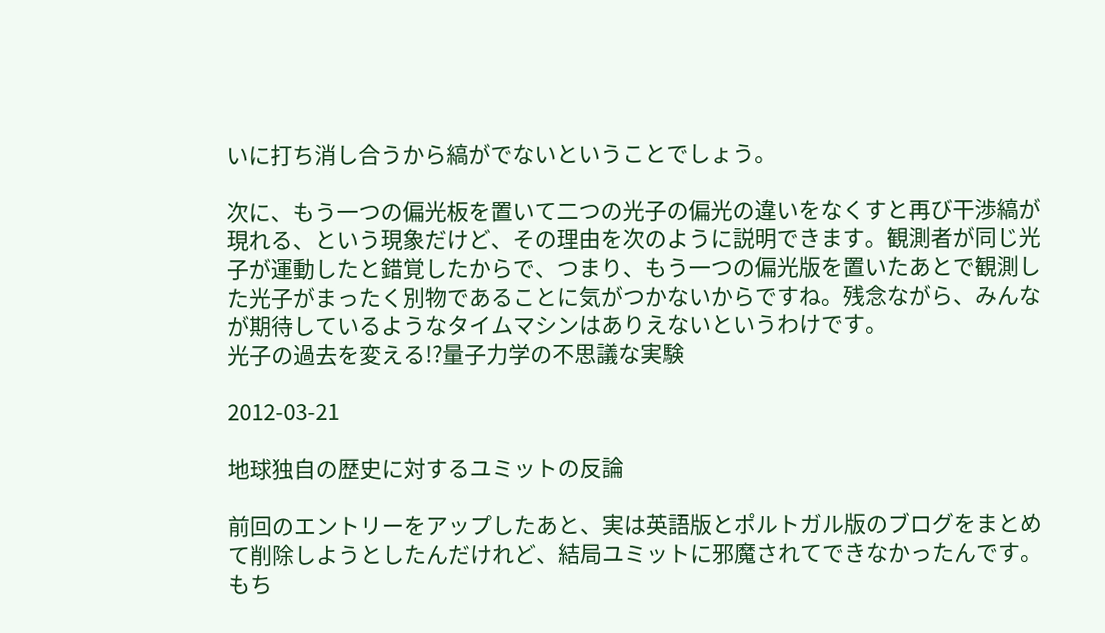いに打ち消し合うから縞がでないということでしょう。

次に、もう一つの偏光板を置いて二つの光子の偏光の違いをなくすと再び干渉縞が現れる、という現象だけど、その理由を次のように説明できます。観測者が同じ光子が運動したと錯覚したからで、つまり、もう一つの偏光版を置いたあとで観測した光子がまったく別物であることに気がつかないからですね。残念ながら、みんなが期待しているようなタイムマシンはありえないというわけです。
光子の過去を変える!?量子力学の不思議な実験

2012-03-21

地球独自の歴史に対するユミットの反論

前回のエントリーをアップしたあと、実は英語版とポルトガル版のブログをまとめて削除しようとしたんだけれど、結局ユミットに邪魔されてできなかったんです。もち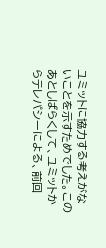ユミットに協力する考えがないことを示すためでした。このあとしばらくして、ユミットからテレパシーによる、前回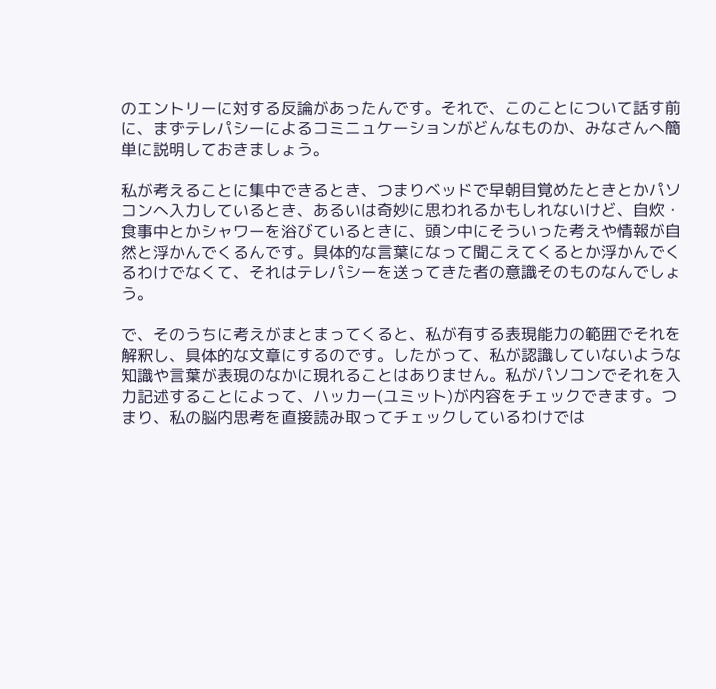のエントリーに対する反論があったんです。それで、このことについて話す前に、まずテレパシーによるコミニュケーションがどんなものか、みなさんへ簡単に説明しておきましょう。

私が考えることに集中できるとき、つまりベッドで早朝目覚めたときとかパソコンへ入力しているとき、あるいは奇妙に思われるかもしれないけど、自炊・食事中とかシャワーを浴びているときに、頭ン中にそういった考えや情報が自然と浮かんでくるんです。具体的な言葉になって聞こえてくるとか浮かんでくるわけでなくて、それはテレパシーを送ってきた者の意識そのものなんでしょう。

で、そのうちに考えがまとまってくると、私が有する表現能力の範囲でそれを解釈し、具体的な文章にするのです。したがって、私が認識していないような知識や言葉が表現のなかに現れることはありません。私がパソコンでそれを入力記述することによって、ハッカー(ユミット)が内容をチェックできます。つまり、私の脳内思考を直接読み取ってチェックしているわけでは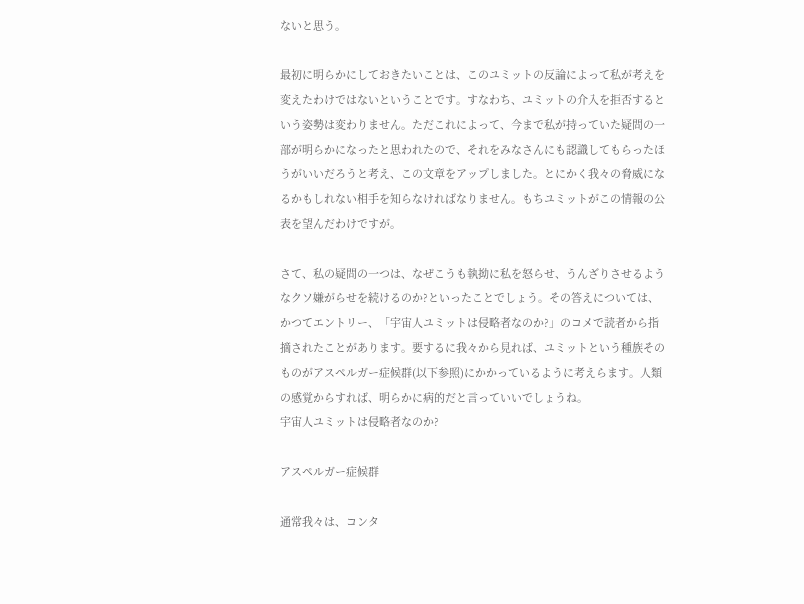ないと思う。

最初に明らかにしておきたいことは、このユミットの反論によって私が考えを変えたわけではないということです。すなわち、ユミットの介入を拒否するという姿勢は変わりません。ただこれによって、今まで私が持っていた疑問の一部が明らかになったと思われたので、それをみなさんにも認識してもらったほうがいいだろうと考え、この文章をアップしました。とにかく我々の脅威になるかもしれない相手を知らなければなりません。もちユミットがこの情報の公表を望んだわけですが。

さて、私の疑問の一つは、なぜこうも執拗に私を怒らせ、うんざりさせるようなクソ嫌がらせを続けるのか?といったことでしょう。その答えについては、かつてエントリー、「宇宙人ユミットは侵略者なのか?」のコメで読者から指摘されたことがあります。要するに我々から見れば、ユミットという種族そのものがアスペルガー症候群(以下参照)にかかっているように考えらます。人類の感覚からすれば、明らかに病的だと言っていいでしょうね。
宇宙人ユミットは侵略者なのか?

アスペルガー症候群

通常我々は、コンタ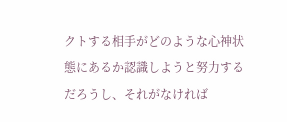クトする相手がどのような心神状態にあるか認識しようと努力するだろうし、それがなければ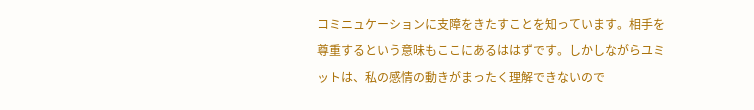コミニュケーションに支障をきたすことを知っています。相手を尊重するという意味もここにあるははずです。しかしながらユミットは、私の感情の動きがまったく理解できないので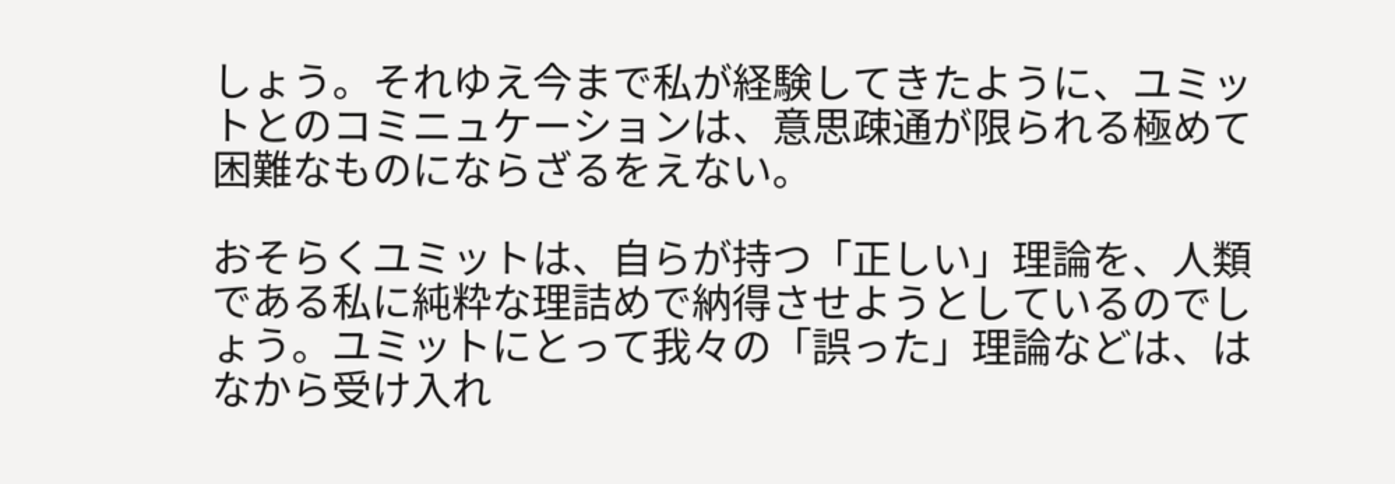しょう。それゆえ今まで私が経験してきたように、ユミットとのコミニュケーションは、意思疎通が限られる極めて困難なものにならざるをえない。

おそらくユミットは、自らが持つ「正しい」理論を、人類である私に純粋な理詰めで納得させようとしているのでしょう。ユミットにとって我々の「誤った」理論などは、はなから受け入れ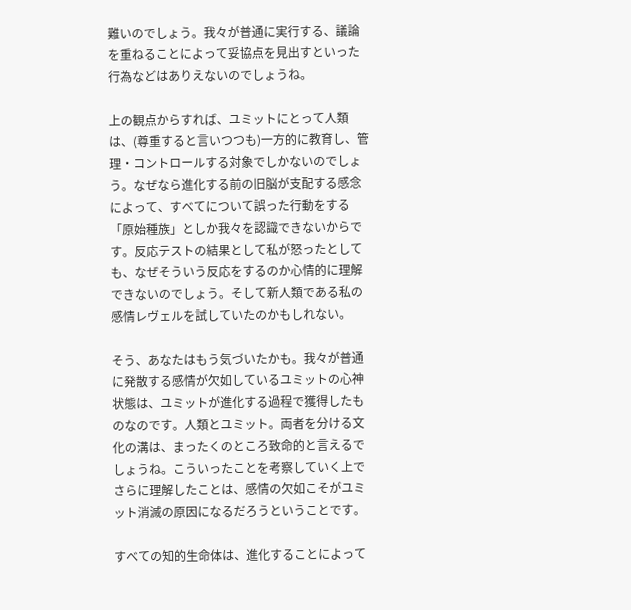難いのでしょう。我々が普通に実行する、議論を重ねることによって妥協点を見出すといった行為などはありえないのでしょうね。

上の観点からすれば、ユミットにとって人類は、(尊重すると言いつつも)一方的に教育し、管理・コントロールする対象でしかないのでしょう。なぜなら進化する前の旧脳が支配する感念によって、すべてについて誤った行動をする「原始種族」としか我々を認識できないからです。反応テストの結果として私が怒ったとしても、なぜそういう反応をするのか心情的に理解できないのでしょう。そして新人類である私の感情レヴェルを試していたのかもしれない。

そう、あなたはもう気づいたかも。我々が普通に発散する感情が欠如しているユミットの心神状態は、ユミットが進化する過程で獲得したものなのです。人類とユミット。両者を分ける文化の溝は、まったくのところ致命的と言えるでしょうね。こういったことを考察していく上でさらに理解したことは、感情の欠如こそがユミット消滅の原因になるだろうということです。

すべての知的生命体は、進化することによって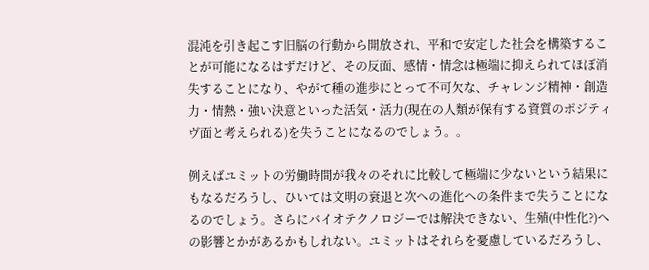混沌を引き起こす旧脳の行動から開放され、平和で安定した社会を構築することが可能になるはずだけど、その反面、感情・情念は極端に抑えられてほぼ消失することになり、やがて種の進歩にとって不可欠な、チャレンジ精神・創造力・情熱・強い決意といった活気・活力(現在の人類が保有する資質のポジティヴ面と考えられる)を失うことになるのでしょう。。

例えばユミットの労働時間が我々のそれに比較して極端に少ないという結果にもなるだろうし、ひいては文明の衰退と次への進化への条件まで失うことになるのでしょう。さらにバイオテクノロジーでは解決できない、生殖(中性化?)への影響とかがあるかもしれない。ユミットはそれらを憂慮しているだろうし、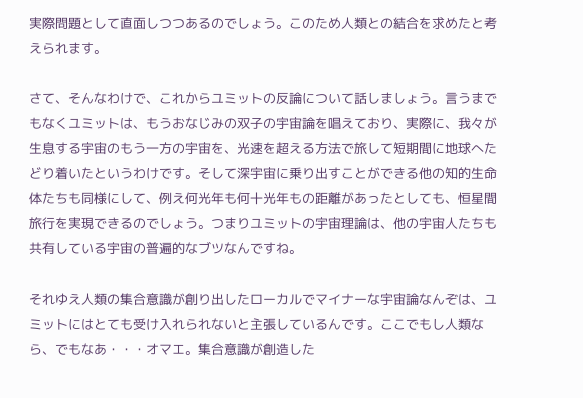実際問題として直面しつつあるのでしょう。このため人類との結合を求めたと考えられます。

さて、そんなわけで、これからユミットの反論について話しましょう。言うまでもなくユミットは、もうおなじみの双子の宇宙論を唱えており、実際に、我々が生息する宇宙のもう一方の宇宙を、光速を超える方法で旅して短期間に地球へたどり着いたというわけです。そして深宇宙に乗り出すことができる他の知的生命体たちも同様にして、例え何光年も何十光年もの距離があったとしても、恒星間旅行を実現できるのでしょう。つまりユミットの宇宙理論は、他の宇宙人たちも共有している宇宙の普遍的なブツなんですね。

それゆえ人類の集合意識が創り出したローカルでマイナーな宇宙論なんぞは、ユミットにはとても受け入れられないと主張しているんです。ここでもし人類なら、でもなあ・・・オマエ。集合意識が創造した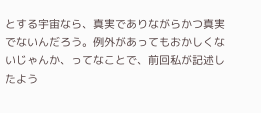とする宇宙なら、真実でありながらかつ真実でないんだろう。例外があってもおかしくないじゃんか、ってなことで、前回私が記述したよう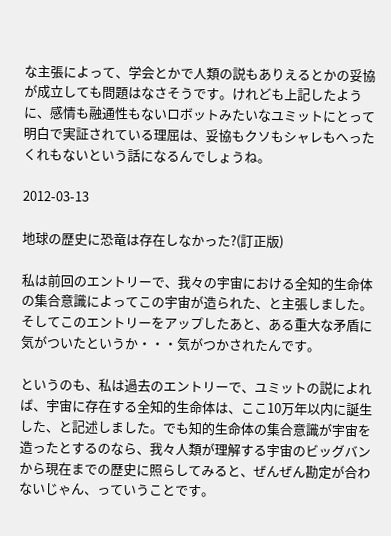な主張によって、学会とかで人類の説もありえるとかの妥協が成立しても問題はなさそうです。けれども上記したように、感情も融通性もないロボットみたいなユミットにとって明白で実証されている理屈は、妥協もクソもシャレもへったくれもないという話になるんでしょうね。

2012-03-13

地球の歴史に恐竜は存在しなかった?(訂正版)

私は前回のエントリーで、我々の宇宙における全知的生命体の集合意識によってこの宇宙が造られた、と主張しました。そしてこのエントリーをアップしたあと、ある重大な矛盾に気がついたというか・・・気がつかされたんです。

というのも、私は過去のエントリーで、ユミットの説によれば、宇宙に存在する全知的生命体は、ここ10万年以内に誕生した、と記述しました。でも知的生命体の集合意識が宇宙を造ったとするのなら、我々人類が理解する宇宙のビッグバンから現在までの歴史に照らしてみると、ぜんぜん勘定が合わないじゃん、っていうことです。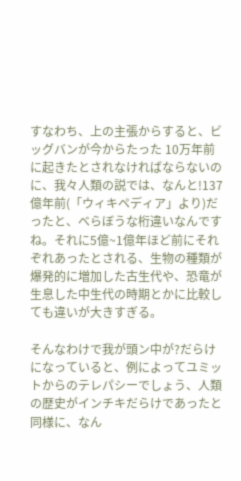すなわち、上の主張からすると、ビッグバンが今からたった 10万年前に起きたとされなければならないのに、我々人類の説では、なんと!137億年前(「ウィキペディア」より)だったと、べらぼうな桁違いなんですね。それに5億~1億年ほど前にそれぞれあったとされる、生物の種類が爆発的に増加した古生代や、恐竜が生息した中生代の時期とかに比較しても違いが大きすぎる。

そんなわけで我が頭ン中が?だらけになっていると、例によってユミットからのテレパシーでしょう、人類の歴史がインチキだらけであったと同様に、なん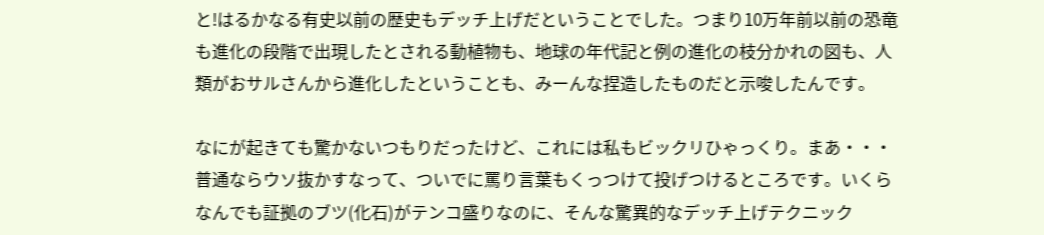と!はるかなる有史以前の歴史もデッチ上げだということでした。つまり10万年前以前の恐竜も進化の段階で出現したとされる動植物も、地球の年代記と例の進化の枝分かれの図も、人類がおサルさんから進化したということも、みーんな捏造したものだと示唆したんです。

なにが起きても驚かないつもりだったけど、これには私もビックリひゃっくり。まあ・・・普通ならウソ抜かすなって、ついでに罵り言葉もくっつけて投げつけるところです。いくらなんでも証拠のブツ(化石)がテンコ盛りなのに、そんな驚異的なデッチ上げテクニック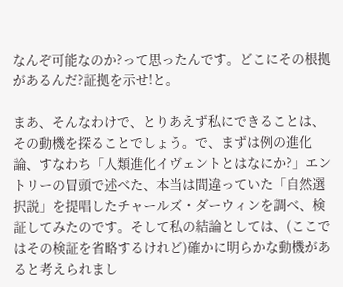なんぞ可能なのか?って思ったんです。どこにその根拠があるんだ?証拠を示せ!と。

まあ、そんなわけで、とりあえず私にできることは、その動機を探ることでしょう。で、まずは例の進化論、すなわち「人類進化イヴェントとはなにか?」エントリーの冒頭で述べた、本当は間違っていた「自然選択説」を提唱したチャールズ・ダーウィンを調べ、検証してみたのです。そして私の結論としては、(ここではその検証を省略するけれど)確かに明らかな動機があると考えられまし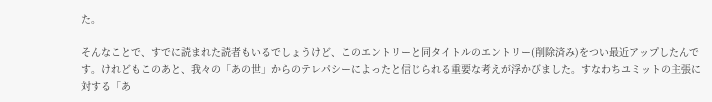た。

そんなことで、すでに読まれた読者もいるでしょうけど、このエントリーと同タイトルのエントリー(削除済み)をつい最近アップしたんです。けれどもこのあと、我々の「あの世」からのテレパシーによったと信じられる重要な考えが浮かびました。すなわちユミットの主張に対する「あ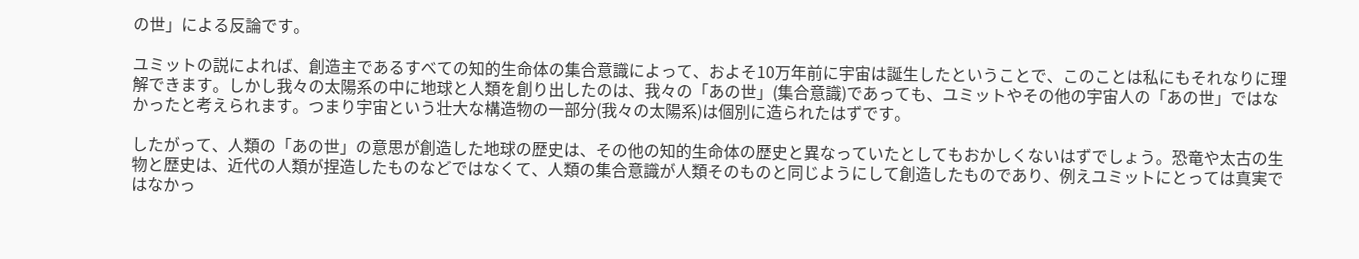の世」による反論です。

ユミットの説によれば、創造主であるすべての知的生命体の集合意識によって、およそ10万年前に宇宙は誕生したということで、このことは私にもそれなりに理解できます。しかし我々の太陽系の中に地球と人類を創り出したのは、我々の「あの世」(集合意識)であっても、ユミットやその他の宇宙人の「あの世」ではなかったと考えられます。つまり宇宙という壮大な構造物の一部分(我々の太陽系)は個別に造られたはずです。

したがって、人類の「あの世」の意思が創造した地球の歴史は、その他の知的生命体の歴史と異なっていたとしてもおかしくないはずでしょう。恐竜や太古の生物と歴史は、近代の人類が捏造したものなどではなくて、人類の集合意識が人類そのものと同じようにして創造したものであり、例えユミットにとっては真実ではなかっ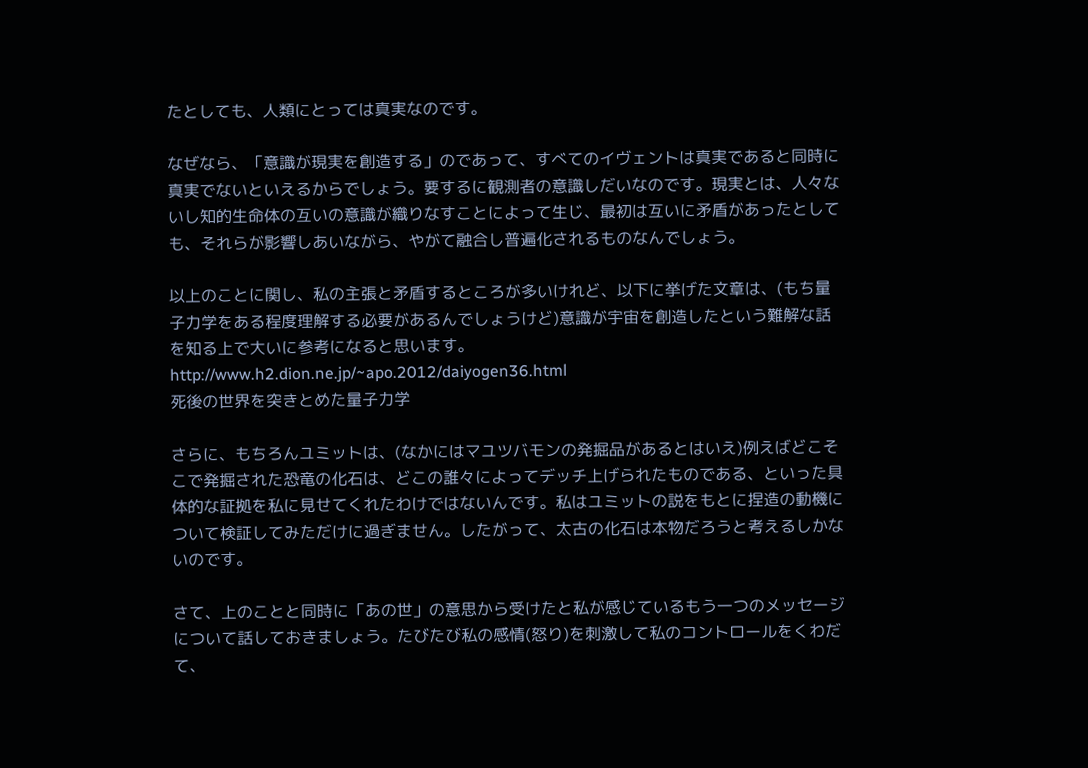たとしても、人類にとっては真実なのです。

なぜなら、「意識が現実を創造する」のであって、すべてのイヴェントは真実であると同時に真実でないといえるからでしょう。要するに観測者の意識しだいなのです。現実とは、人々ないし知的生命体の互いの意識が織りなすことによって生じ、最初は互いに矛盾があったとしても、それらが影響しあいながら、やがて融合し普遍化されるものなんでしょう。

以上のことに関し、私の主張と矛盾するところが多いけれど、以下に挙げた文章は、(もち量子力学をある程度理解する必要があるんでしょうけど)意識が宇宙を創造したという難解な話を知る上で大いに参考になると思います。 http://www.h2.dion.ne.jp/~apo.2012/daiyogen36.html
死後の世界を突きとめた量子力学

さらに、もちろんユミットは、(なかにはマユツバモンの発掘品があるとはいえ)例えばどこそこで発掘された恐竜の化石は、どこの誰々によってデッチ上げられたものである、といった具体的な証拠を私に見せてくれたわけではないんです。私はユミットの説をもとに捏造の動機について検証してみただけに過ぎません。したがって、太古の化石は本物だろうと考えるしかないのです。

さて、上のことと同時に「あの世」の意思から受けたと私が感じているもう一つのメッセージについて話しておきましょう。たびたび私の感情(怒り)を刺激して私のコントロールをくわだて、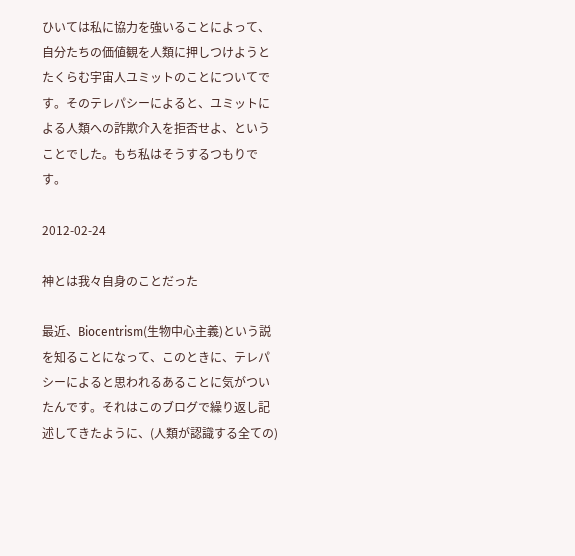ひいては私に協力を強いることによって、自分たちの価値観を人類に押しつけようとたくらむ宇宙人ユミットのことについてです。そのテレパシーによると、ユミットによる人類への詐欺介入を拒否せよ、ということでした。もち私はそうするつもりです。

2012-02-24

神とは我々自身のことだった

最近、Biocentrism(生物中心主義)という説を知ることになって、このときに、テレパシーによると思われるあることに気がついたんです。それはこのブログで繰り返し記述してきたように、(人類が認識する全ての)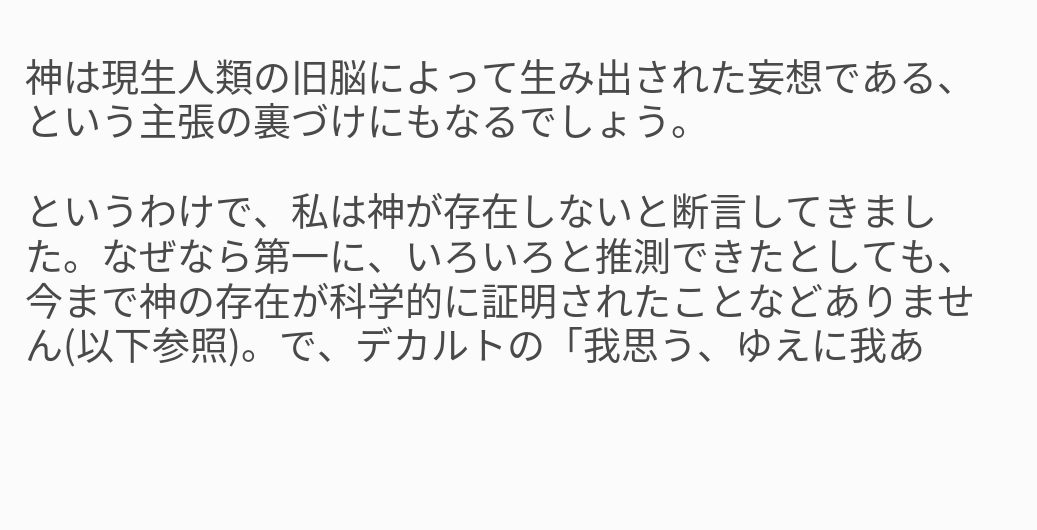神は現生人類の旧脳によって生み出された妄想である、という主張の裏づけにもなるでしょう。

というわけで、私は神が存在しないと断言してきました。なぜなら第一に、いろいろと推測できたとしても、今まで神の存在が科学的に証明されたことなどありません(以下参照)。で、デカルトの「我思う、ゆえに我あ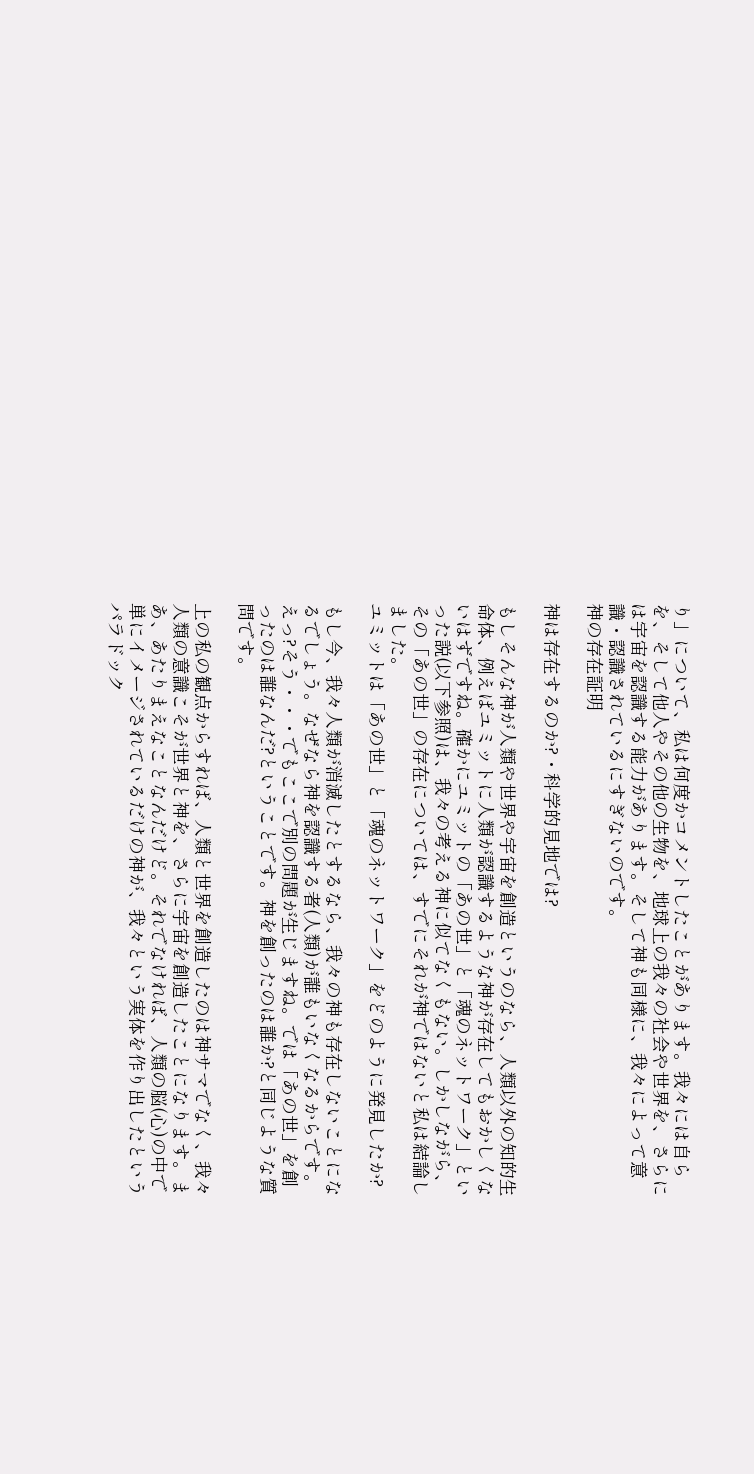り」について、私は何度かコメントしたことがあります。我々には自らを、そして他人やその他の生物を、地球上の我々の社会や世界を、さらには宇宙を認識する能力があります。そして神も同様に、我々によって意識・認識されているにすぎないのです。
神の存在証明

神は存在するのか?・科学的見地では?

もしそんな神が人類や世界や宇宙を創造というのなら、人類以外の知的生命体、例えばユミットに人類が認識するような神が存在してもおかしくないはずですね。確かにユミットの「あの世」と「魂のネットワーク」といった説(以下参照)は、我々の考える神に似てなくもない。しかしながら、その「あの世」の存在については、すでにそれが神ではないと私は結論しました。
ユミットは「あの世」と「魂のネットワーク」をどのように発見したか?

もし今、我々人類が消滅したとするなら、我々の神も存在しないことになるでしょう。なぜなら神を認識する者(人類)が誰もいなくなるからです。えっ?そう・・・でもここで別の問題が生じますね。では「あの世」を創ったのは誰なんだ?ということです。神を創ったのは誰か?と同じような質問です。

上の私の観点からすれば、人類と世界を創造したのは神サマでなく、我々人類の意識こそが世界と神を、さらに宇宙を創造したことになります。まあ、あたりまえなことなんだけど。それでなければ、人類の脳(心)の中で単にイメージされているだけの神が、我々という実体を作り出したというパラドック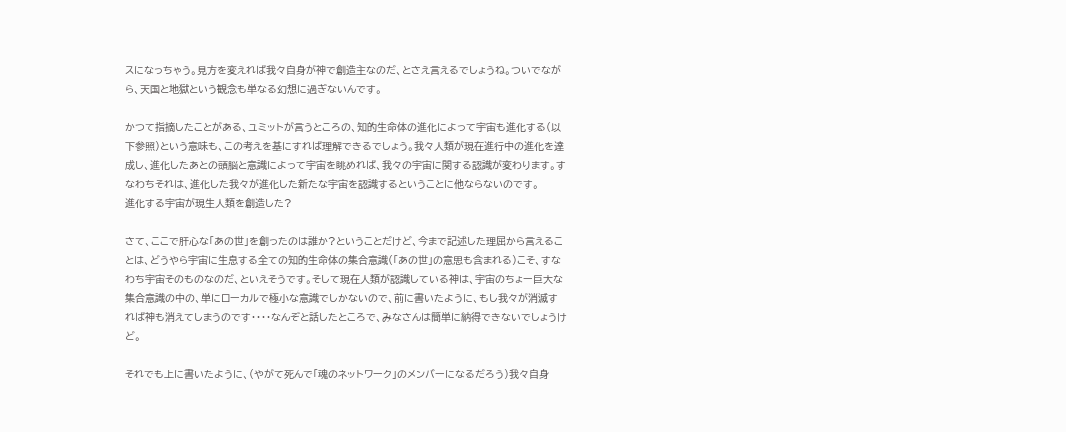スになっちゃう。見方を変えれば我々自身が神で創造主なのだ、とさえ言えるでしょうね。ついでながら、天国と地獄という観念も単なる幻想に過ぎないんです。

かつて指摘したことがある、ユミットが言うところの、知的生命体の進化によって宇宙も進化する(以下参照)という意味も、この考えを基にすれば理解できるでしょう。我々人類が現在進行中の進化を達成し、進化したあとの頭脳と意識によって宇宙を眺めれば、我々の宇宙に関する認識が変わります。すなわちそれは、進化した我々が進化した新たな宇宙を認識するということに他ならないのです。
進化する宇宙が現生人類を創造した?

さて、ここで肝心な「あの世」を創ったのは誰か?ということだけど、今まで記述した理屈から言えることは、どうやら宇宙に生息する全ての知的生命体の集合意識(「あの世」の意思も含まれる)こそ、すなわち宇宙そのものなのだ、といえそうです。そして現在人類が認識している神は、宇宙のちょー巨大な集合意識の中の、単にローカルで極小な意識でしかないので、前に書いたように、もし我々が消滅すれば神も消えてしまうのです・・・・なんぞと話したところで、みなさんは簡単に納得できないでしょうけど。

それでも上に書いたように、(やがて死んで「魂のネットワーク」のメンバーになるだろう)我々自身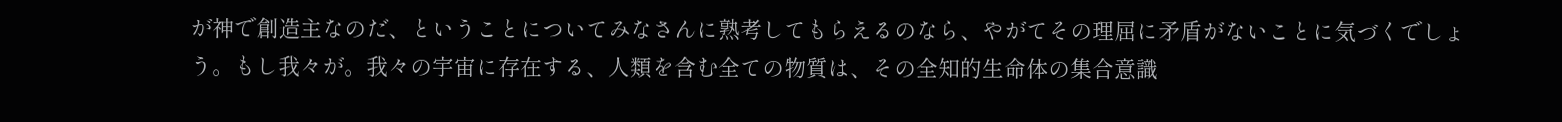が神で創造主なのだ、ということについてみなさんに熟考してもらえるのなら、やがてその理屈に矛盾がないことに気づくでしょう。もし我々が。我々の宇宙に存在する、人類を含む全ての物質は、その全知的生命体の集合意識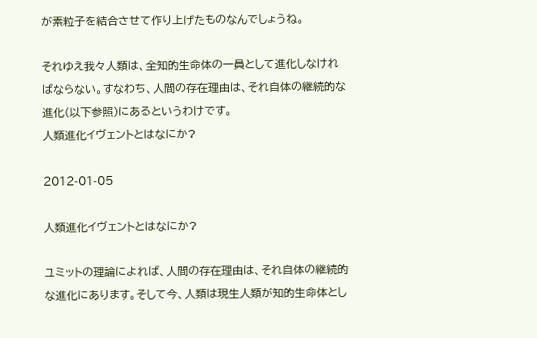が素粒子を結合させて作り上げたものなんでしょうね。

それゆえ我々人類は、全知的生命体の一員として進化しなければならない。すなわち、人間の存在理由は、それ自体の継続的な進化(以下参照)にあるというわけです。
人類進化イヴェントとはなにか?

2012-01-05

人類進化イヴェントとはなにか?

ユミットの理論によれば、人間の存在理由は、それ自体の継続的な進化にあります。そして今、人類は現生人類が知的生命体とし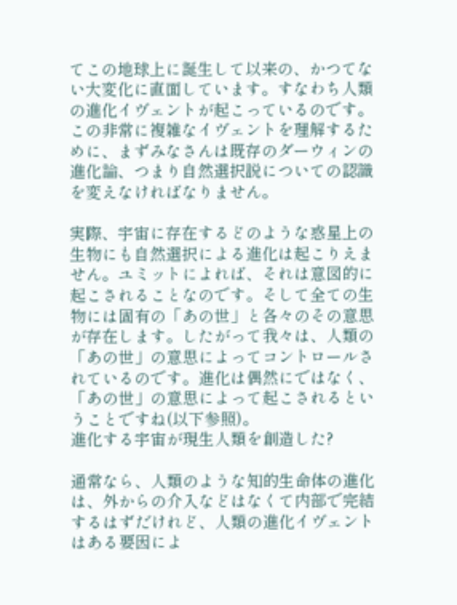てこの地球上に誕生して以来の、かつてない大変化に直面しています。すなわち人類の進化イヴェントが起こっているのです。この非常に複雑なイヴェントを理解するために、まずみなさんは既存のダーウィンの進化論、つまり自然選択説についての認識を変えなければなりません。

実際、宇宙に存在するどのような惑星上の生物にも自然選択による進化は起こりえません。ユミットによれば、それは意図的に起こされることなのです。そして全ての生物には固有の「あの世」と各々のその意思が存在します。したがって我々は、人類の「あの世」の意思によってコントロールされているのです。進化は偶然にではなく、「あの世」の意思によって起こされるということですね(以下参照)。
進化する宇宙が現生人類を創造した?

通常なら、人類のような知的生命体の進化は、外からの介入などはなくて内部で完結するはずだけれど、人類の進化イヴェントはある要因によ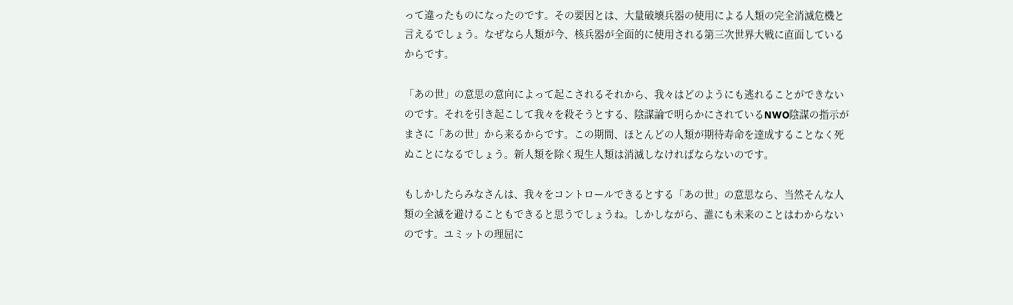って違ったものになったのです。その要因とは、大量破壊兵器の使用による人類の完全消滅危機と言えるでしょう。なぜなら人類が今、核兵器が全面的に使用される第三次世界大戦に直面しているからです。

「あの世」の意思の意向によって起こされるそれから、我々はどのようにも逃れることができないのです。それを引き起こして我々を殺そうとする、陰謀論で明らかにされているNWO陰謀の指示がまさに「あの世」から来るからです。この期間、ほとんどの人類が期待寿命を達成することなく死ぬことになるでしょう。新人類を除く現生人類は消滅しなければならないのです。

もしかしたらみなさんは、我々をコントロールできるとする「あの世」の意思なら、当然そんな人類の全滅を避けることもできると思うでしょうね。しかしながら、誰にも未来のことはわからないのです。ユミットの理屈に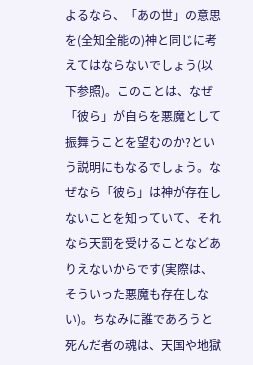よるなら、「あの世」の意思を(全知全能の)神と同じに考えてはならないでしょう(以下参照)。このことは、なぜ「彼ら」が自らを悪魔として振舞うことを望むのか?という説明にもなるでしょう。なぜなら「彼ら」は神が存在しないことを知っていて、それなら天罰を受けることなどありえないからです(実際は、そういった悪魔も存在しない)。ちなみに誰であろうと死んだ者の魂は、天国や地獄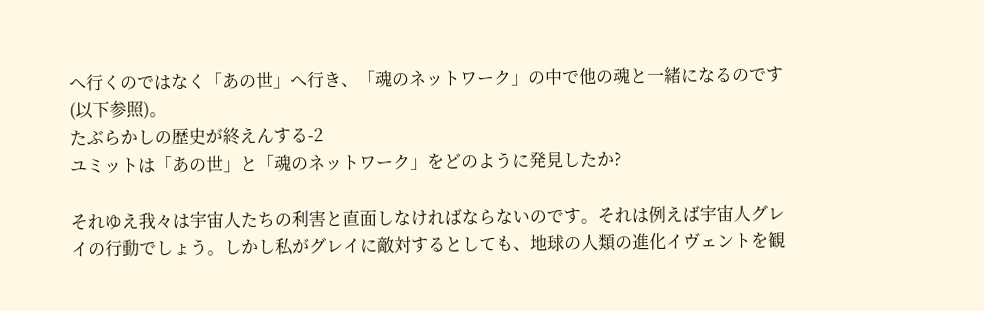へ行くのではなく「あの世」へ行き、「魂のネットワーク」の中で他の魂と一緒になるのです(以下参照)。
たぶらかしの歴史が終えんする-2
ユミットは「あの世」と「魂のネットワーク」をどのように発見したか?

それゆえ我々は宇宙人たちの利害と直面しなければならないのです。それは例えば宇宙人グレイの行動でしょう。しかし私がグレイに敵対するとしても、地球の人類の進化イヴェントを観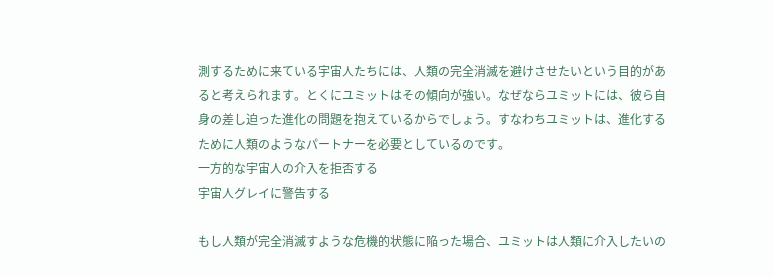測するために来ている宇宙人たちには、人類の完全消滅を避けさせたいという目的があると考えられます。とくにユミットはその傾向が強い。なぜならユミットには、彼ら自身の差し迫った進化の問題を抱えているからでしょう。すなわちユミットは、進化するために人類のようなパートナーを必要としているのです。
一方的な宇宙人の介入を拒否する
宇宙人グレイに警告する

もし人類が完全消滅すような危機的状態に陥った場合、ユミットは人類に介入したいの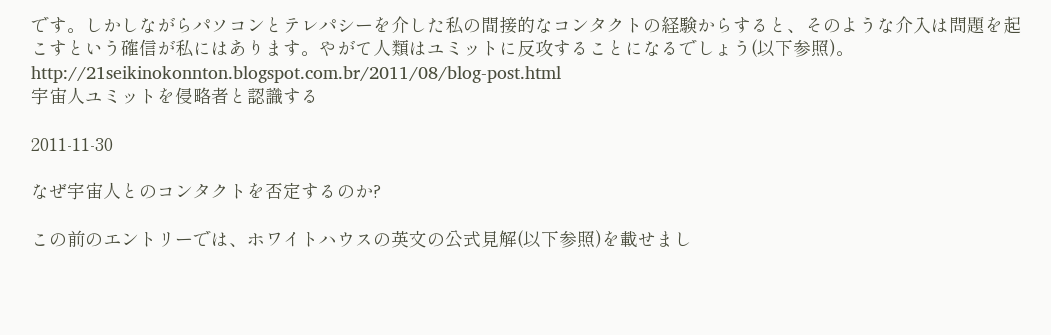です。しかしながらパソコンとテレパシーを介した私の間接的なコンタクトの経験からすると、そのような介入は問題を起こすという確信が私にはあります。やがて人類はユミットに反攻することになるでしょう(以下参照)。
http://21seikinokonnton.blogspot.com.br/2011/08/blog-post.html
宇宙人ユミットを侵略者と認識する

2011-11-30

なぜ宇宙人とのコンタクトを否定するのか?

この前のエントリーでは、ホワイトハウスの英文の公式見解(以下参照)を載せまし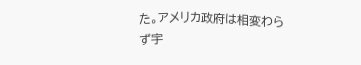た。アメリカ政府は相変わらず宇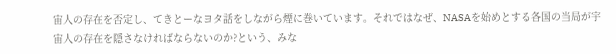宙人の存在を否定し、てきとーなヨタ話をしながら煙に巻いています。それではなぜ、NASAを始めとする各国の当局が宇宙人の存在を隠さなければならないのか?という、みな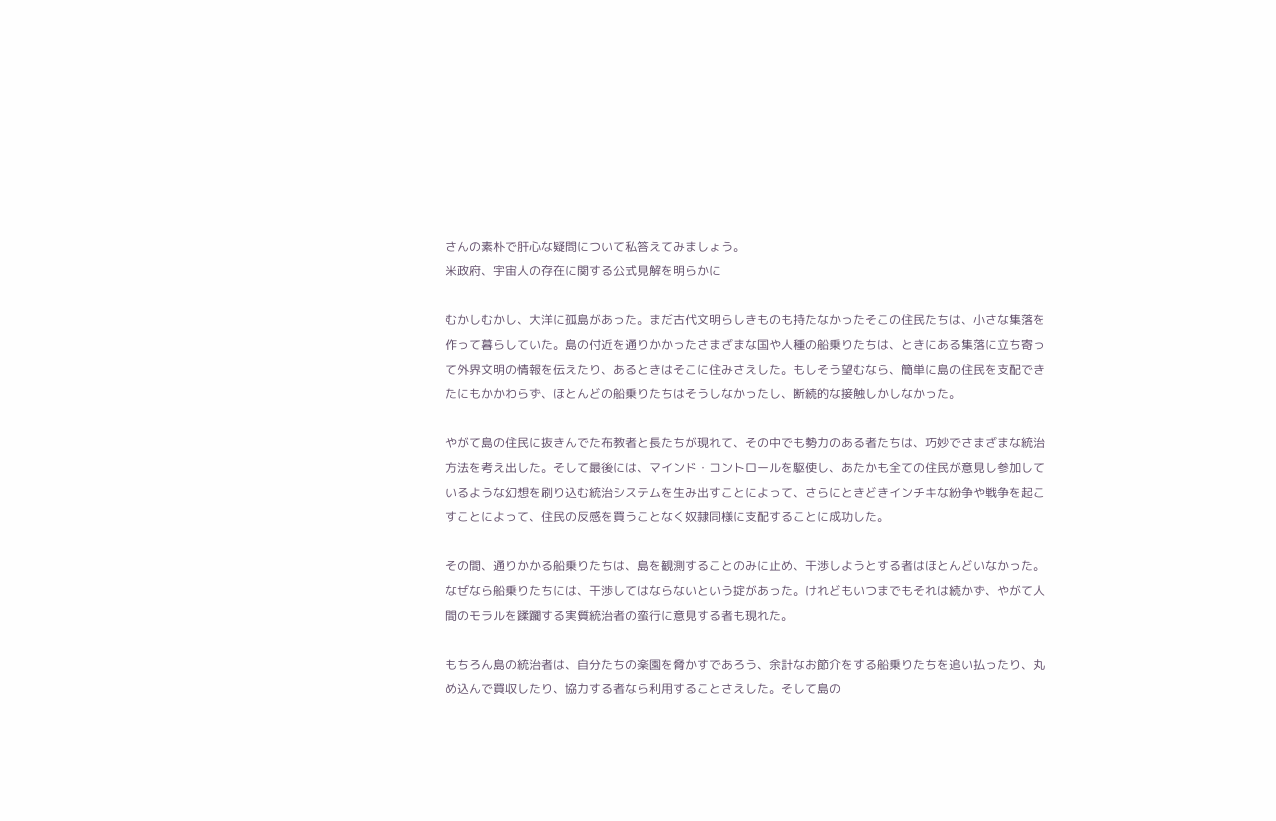さんの素朴で肝心な疑問について私答えてみましょう。
米政府、宇宙人の存在に関する公式見解を明らかに

むかしむかし、大洋に孤島があった。まだ古代文明らしきものも持たなかったそこの住民たちは、小さな集落を作って暮らしていた。島の付近を通りかかったさまざまな国や人種の船乗りたちは、ときにある集落に立ち寄って外界文明の情報を伝えたり、あるときはそこに住みさえした。もしそう望むなら、簡単に島の住民を支配できたにもかかわらず、ほとんどの船乗りたちはそうしなかったし、断続的な接触しかしなかった。

やがて島の住民に抜きんでた布教者と長たちが現れて、その中でも勢力のある者たちは、巧妙でさまざまな統治方法を考え出した。そして最後には、マインド・コントロールを駆使し、あたかも全ての住民が意見し参加しているような幻想を刷り込む統治システムを生み出すことによって、さらにときどきインチキな紛争や戦争を起こすことによって、住民の反感を買うことなく奴隷同様に支配することに成功した。

その間、通りかかる船乗りたちは、島を観測することのみに止め、干渉しようとする者はほとんどいなかった。なぜなら船乗りたちには、干渉してはならないという掟があった。けれどもいつまでもそれは続かず、やがて人間のモラルを蹂躙する実質統治者の蛮行に意見する者も現れた。

もちろん島の統治者は、自分たちの楽園を脅かすであろう、余計なお節介をする船乗りたちを追い払ったり、丸め込んで買収したり、協力する者なら利用することさえした。そして島の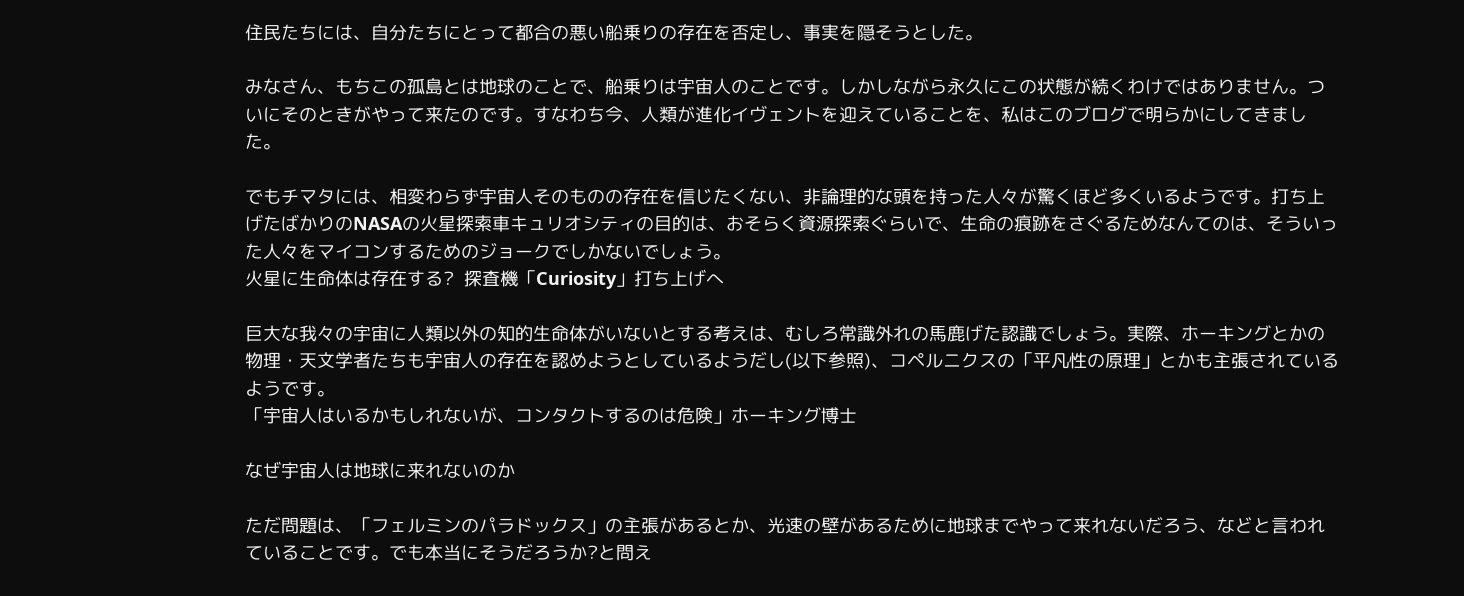住民たちには、自分たちにとって都合の悪い船乗りの存在を否定し、事実を隠そうとした。

みなさん、もちこの孤島とは地球のことで、船乗りは宇宙人のことです。しかしながら永久にこの状態が続くわけではありません。ついにそのときがやって来たのです。すなわち今、人類が進化イヴェントを迎えていることを、私はこのブログで明らかにしてきました。

でもチマタには、相変わらず宇宙人そのものの存在を信じたくない、非論理的な頭を持った人々が驚くほど多くいるようです。打ち上げたばかりのNASAの火星探索車キュリオシティの目的は、おそらく資源探索ぐらいで、生命の痕跡をさぐるためなんてのは、そういった人々をマイコンするためのジョークでしかないでしょう。
火星に生命体は存在する?  探査機「Curiosity」打ち上げへ

巨大な我々の宇宙に人類以外の知的生命体がいないとする考えは、むしろ常識外れの馬鹿げた認識でしょう。実際、ホーキングとかの物理・天文学者たちも宇宙人の存在を認めようとしているようだし(以下参照)、コペルニクスの「平凡性の原理」とかも主張されているようです。
「宇宙人はいるかもしれないが、コンタクトするのは危険」ホーキング博士

なぜ宇宙人は地球に来れないのか

ただ問題は、「フェルミンのパラドックス」の主張があるとか、光速の壁があるために地球までやって来れないだろう、などと言われていることです。でも本当にそうだろうか?と問え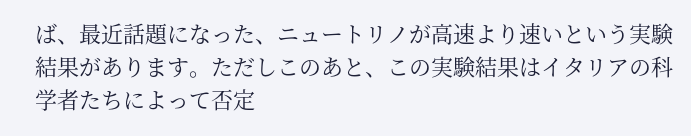ば、最近話題になった、ニュートリノが高速より速いという実験結果があります。ただしこのあと、この実験結果はイタリアの科学者たちによって否定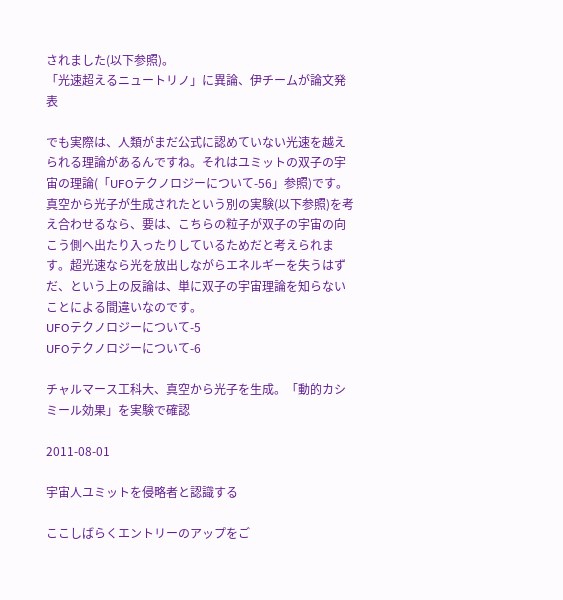されました(以下参照)。
「光速超えるニュートリノ」に異論、伊チームが論文発表

でも実際は、人類がまだ公式に認めていない光速を越えられる理論があるんですね。それはユミットの双子の宇宙の理論(「UFOテクノロジーについて-56」参照)です。真空から光子が生成されたという別の実験(以下参照)を考え合わせるなら、要は、こちらの粒子が双子の宇宙の向こう側へ出たり入ったりしているためだと考えられます。超光速なら光を放出しながらエネルギーを失うはずだ、という上の反論は、単に双子の宇宙理論を知らないことによる間違いなのです。
UFOテクノロジーについて-5
UFOテクノロジーについて-6

チャルマース工科大、真空から光子を生成。「動的カシミール効果」を実験で確認

2011-08-01

宇宙人ユミットを侵略者と認識する

ここしばらくエントリーのアップをご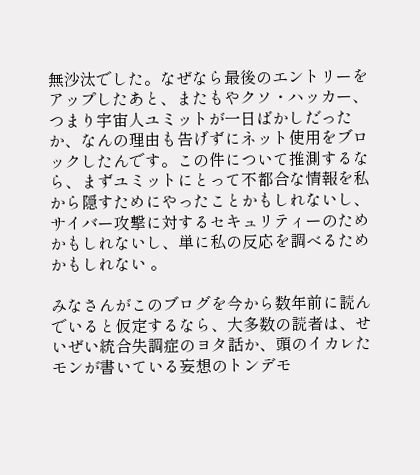無沙汰でした。なぜなら最後のエントリーをアップしたあと、またもやクソ・ハッカー、つまり宇宙人ユミットが一日ばかしだったか、なんの理由も告げずにネット使用をブロックしたんです。この件について推測するなら、まずユミットにとって不都合な情報を私から隠すためにやったことかもしれないし、サイバー攻撃に対するセキュリティーのためかもしれないし、単に私の反応を調べるためかもしれない 。

みなさんがこのブログを今から数年前に読んでいると仮定するなら、大多数の読者は、せいぜい統合失調症のヨタ話か、頭のイカレたモンが書いている妄想のトンデモ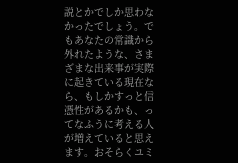説とかでしか思わなかったでしょう。でもあなたの常識から外れたような、さまざまな出来事が実際に起きている現在なら、もしかすっと信憑性があるかも、ってなふうに考える人が増えていると思えます。おそらくユミ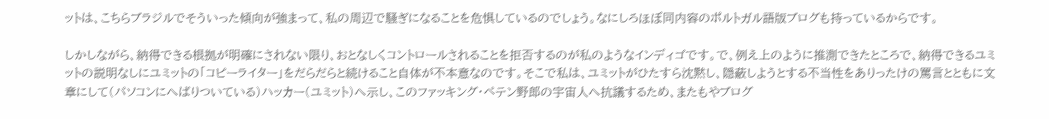ットは、こちらブラジルでそういった傾向が強まって、私の周辺で騒ぎになることを危惧しているのでしょう。なにしろほぼ同内容のポルトガル語版ブログも持っているからです。

しかしながら、納得できる根拠が明確にされない限り、おとなしくコントロールされることを拒否するのが私のようなインディゴです。で、例え上のように推測できたところで、納得できるユミットの説明なしにユミットの「コピーライター」をだらだらと続けること自体が不本意なのです。そこで私は、ユミットがひたすら沈黙し、隠蔽しようとする不当性をありったけの罵言とともに文章にして(パソコンにへばりついている)ハッカー(ユミット)へ示し、このファッキング・ペテン野郎の宇宙人へ抗議するため、またもやブログ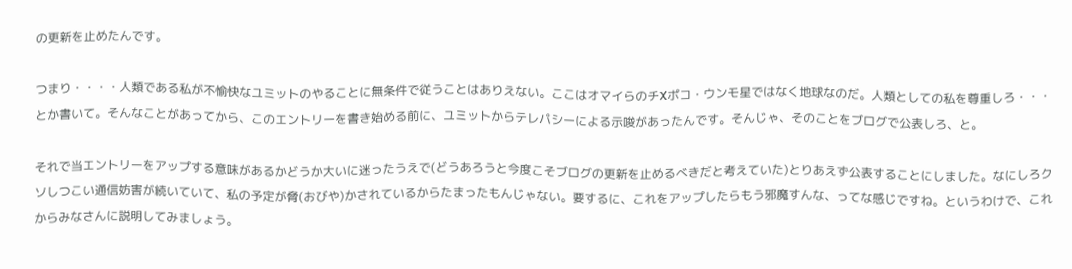の更新を止めたんです。

つまり・・・・人類である私が不愉快なユミットのやることに無条件で従うことはありえない。ここはオマイらのチXポコ・ウンモ星ではなく地球なのだ。人類としての私を尊重しろ・・・とか書いて。そんなことがあってから、このエントリーを書き始める前に、ユミットからテレパシーによる示唆があったんです。そんじゃ、そのことをブログで公表しろ、と。

それで当エントリーをアップする意味があるかどうか大いに迷ったうえで(どうあろうと今度こそブログの更新を止めるべきだと考えていた)とりあえず公表することにしました。なにしろクソしつこい通信妨害が続いていて、私の予定が脅(おびや)かされているからたまったもんじゃない。要するに、これをアップしたらもう邪魔すんな、ってな感じですね。というわけで、これからみなさんに説明してみましょう。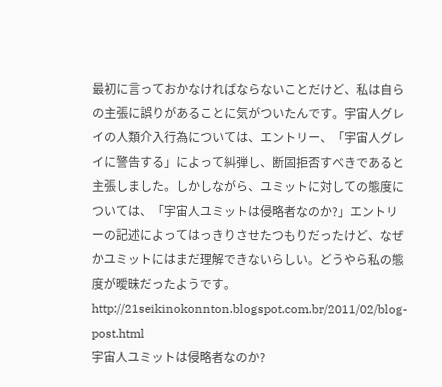最初に言っておかなければならないことだけど、私は自らの主張に誤りがあることに気がついたんです。宇宙人グレイの人類介入行為については、エントリー、「宇宙人グレイに警告する」によって糾弾し、断固拒否すべきであると主張しました。しかしながら、ユミットに対しての態度については、「宇宙人ユミットは侵略者なのか?」エントリーの記述によってはっきりさせたつもりだったけど、なぜかユミットにはまだ理解できないらしい。どうやら私の態度が曖昧だったようです。 http://21seikinokonnton.blogspot.com.br/2011/02/blog-post.html
宇宙人ユミットは侵略者なのか?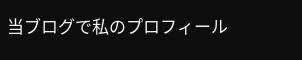当ブログで私のプロフィール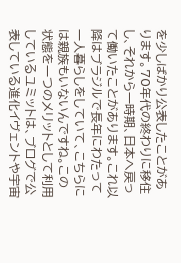を少しばかり公表したことがあります。70年代の終わりに移住し、それから一時期、日本へ戻って働いたことがあります。これ以降はブラジルで長年にわたって一人暮らしをしていて、こちらには親族もいないんですね。この状態を一つのメリットとして利用しているユミットは、ブログで公表している進化イヴェントや宇宙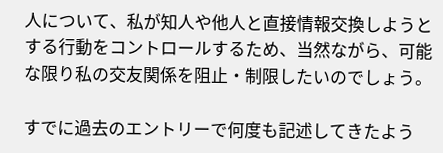人について、私が知人や他人と直接情報交換しようとする行動をコントロールするため、当然ながら、可能な限り私の交友関係を阻止・制限したいのでしょう。

すでに過去のエントリーで何度も記述してきたよう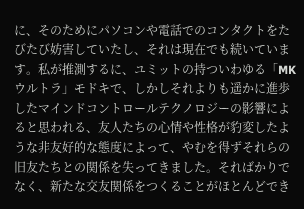に、そのためにパソコンや電話でのコンタクトをたびたび妨害していたし、それは現在でも続いています。私が推測するに、ユミットの持ついわゆる「MKウルトラ」モドキで、しかしそれよりも遥かに進歩したマインドコントロールテクノロジーの影響によると思われる、友人たちの心情や性格が豹変したような非友好的な態度によって、やむを得ずそれらの旧友たちとの関係を失ってきました。そればかりでなく、新たな交友関係をつくることがほとんどでき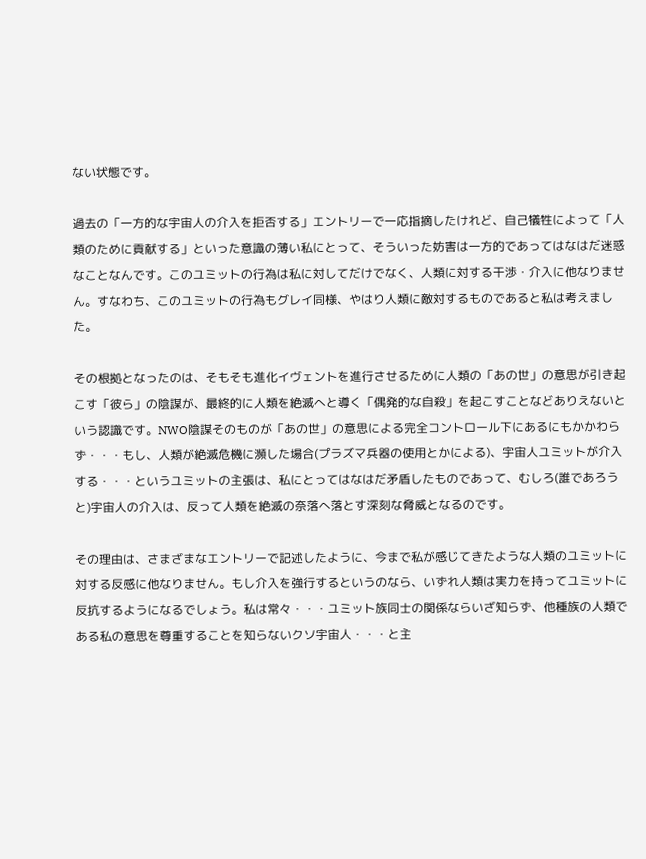ない状態です。

過去の「一方的な宇宙人の介入を拒否する」エントリーで一応指摘したけれど、自己犠牲によって「人類のために貢献する」といった意識の薄い私にとって、そういった妨害は一方的であってはなはだ迷惑なことなんです。このユミットの行為は私に対してだけでなく、人類に対する干渉・介入に他なりません。すなわち、このユミットの行為もグレイ同様、やはり人類に敵対するものであると私は考えました。

その根拠となったのは、そもそも進化イヴェントを進行させるために人類の「あの世」の意思が引き起こす「彼ら」の陰謀が、最終的に人類を絶滅へと導く「偶発的な自殺」を起こすことなどありえないという認識です。NWO陰謀そのものが「あの世」の意思による完全コントロール下にあるにもかかわらず・・・もし、人類が絶滅危機に瀕した場合(プラズマ兵器の使用とかによる)、宇宙人ユミットが介入する・・・というユミットの主張は、私にとってはなはだ矛盾したものであって、むしろ(誰であろうと)宇宙人の介入は、反って人類を絶滅の奈落へ落とす深刻な脅威となるのです。

その理由は、さまざまなエントリーで記述したように、今まで私が感じてきたような人類のユミットに対する反感に他なりません。もし介入を強行するというのなら、いずれ人類は実力を持ってユミットに反抗するようになるでしょう。私は常々・・・ユミット族同士の関係ならいざ知らず、他種族の人類である私の意思を尊重することを知らないクソ宇宙人・・・と主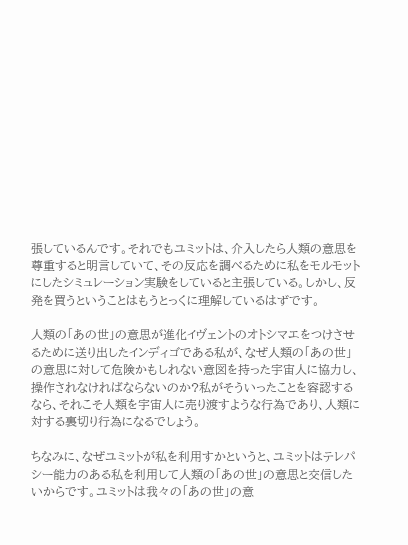張しているんです。それでもユミットは、介入したら人類の意思を尊重すると明言していて、その反応を調べるために私をモルモットにしたシミュレーション実験をしていると主張している。しかし、反発を買うということはもうとっくに理解しているはずです。

人類の「あの世」の意思が進化イヴェントのオトシマエをつけさせるために送り出したインディゴである私が、なぜ人類の「あの世」の意思に対して危険かもしれない意図を持った宇宙人に協力し、操作されなければならないのか?私がそういったことを容認するなら、それこそ人類を宇宙人に売り渡すような行為であり、人類に対する裏切り行為になるでしょう。

ちなみに、なぜユミットが私を利用すかというと、ユミットはテレパシー能力のある私を利用して人類の「あの世」の意思と交信したいからです。ユミットは我々の「あの世」の意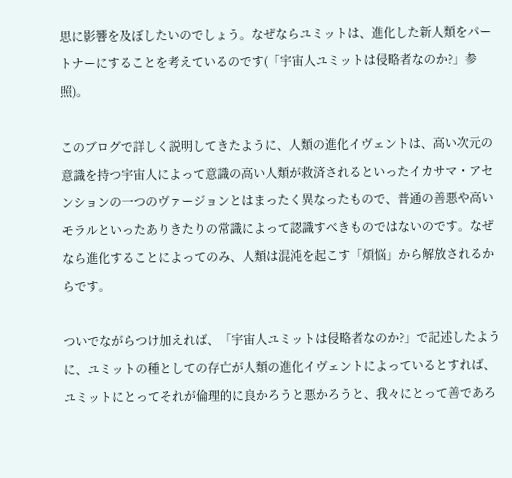思に影響を及ぼしたいのでしょう。なぜならユミットは、進化した新人類をパートナーにすることを考えているのです(「宇宙人ユミットは侵略者なのか?」参照)。

このブログで詳しく説明してきたように、人類の進化イヴェントは、高い次元の意識を持つ宇宙人によって意識の高い人類が救済されるといったイカサマ・アセンションの一つのヴァージョンとはまったく異なったもので、普通の善悪や高いモラルといったありきたりの常識によって認識すべきものではないのです。なぜなら進化することによってのみ、人類は混沌を起こす「煩悩」から解放されるからです。

ついでながらつけ加えれば、「宇宙人ユミットは侵略者なのか?」で記述したように、ユミットの種としての存亡が人類の進化イヴェントによっているとすれば、ユミットにとってそれが倫理的に良かろうと悪かろうと、我々にとって善であろ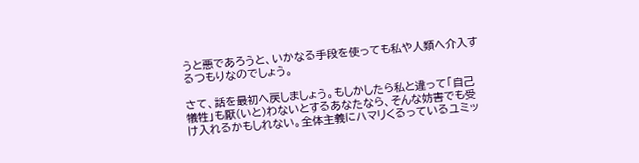うと悪であろうと、いかなる手段を使っても私や人類へ介入するつもりなのでしょう。

さて、話を最初へ戻しましょう。もしかしたら私と違って「自己犠牲」も厭(いと)わないとするあなたなら、そんな妨害でも受け入れるかもしれない。全体主義にハマリくるっているユミッ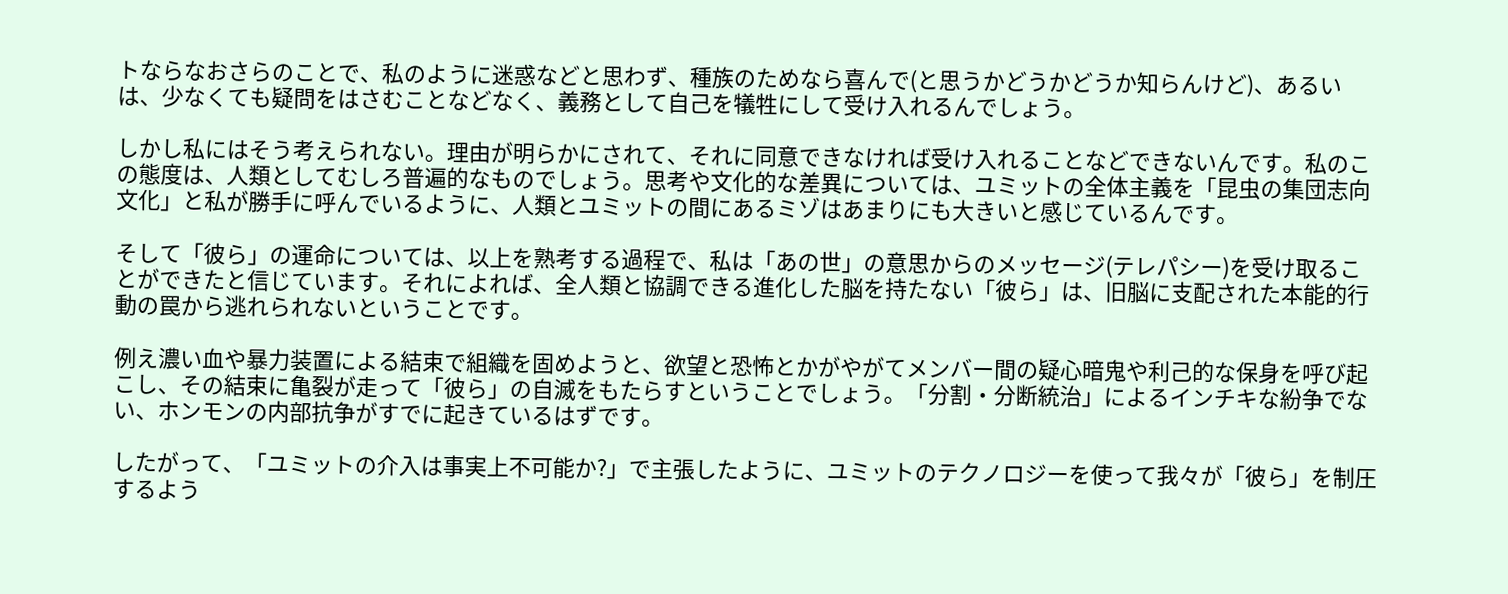トならなおさらのことで、私のように迷惑などと思わず、種族のためなら喜んで(と思うかどうかどうか知らんけど)、あるいは、少なくても疑問をはさむことなどなく、義務として自己を犠牲にして受け入れるんでしょう。

しかし私にはそう考えられない。理由が明らかにされて、それに同意できなければ受け入れることなどできないんです。私のこの態度は、人類としてむしろ普遍的なものでしょう。思考や文化的な差異については、ユミットの全体主義を「昆虫の集団志向文化」と私が勝手に呼んでいるように、人類とユミットの間にあるミゾはあまりにも大きいと感じているんです。

そして「彼ら」の運命については、以上を熟考する過程で、私は「あの世」の意思からのメッセージ(テレパシー)を受け取ることができたと信じています。それによれば、全人類と協調できる進化した脳を持たない「彼ら」は、旧脳に支配された本能的行動の罠から逃れられないということです。

例え濃い血や暴力装置による結束で組織を固めようと、欲望と恐怖とかがやがてメンバー間の疑心暗鬼や利己的な保身を呼び起こし、その結束に亀裂が走って「彼ら」の自滅をもたらすということでしょう。「分割・分断統治」によるインチキな紛争でない、ホンモンの内部抗争がすでに起きているはずです。

したがって、「ユミットの介入は事実上不可能か?」で主張したように、ユミットのテクノロジーを使って我々が「彼ら」を制圧するよう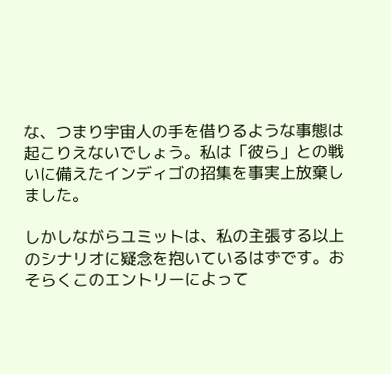な、つまり宇宙人の手を借りるような事態は起こりえないでしょう。私は「彼ら」との戦いに備えたインディゴの招集を事実上放棄しました。

しかしながらユミットは、私の主張する以上のシナリオに疑念を抱いているはずです。おそらくこのエントリーによって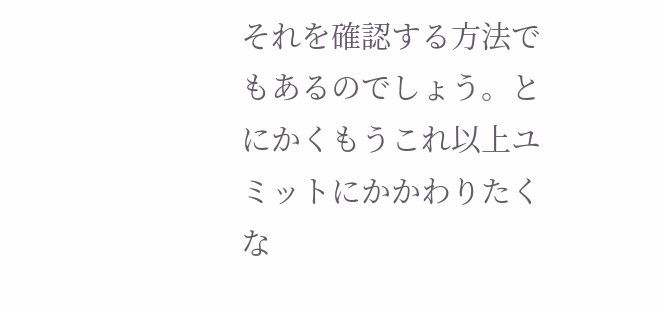それを確認する方法でもあるのでしょう。とにかくもうこれ以上ユミットにかかわりたくな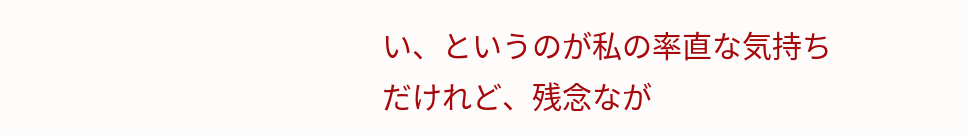い、というのが私の率直な気持ちだけれど、残念なが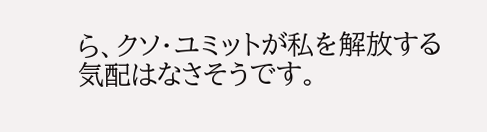ら、クソ・ユミットが私を解放する気配はなさそうです。